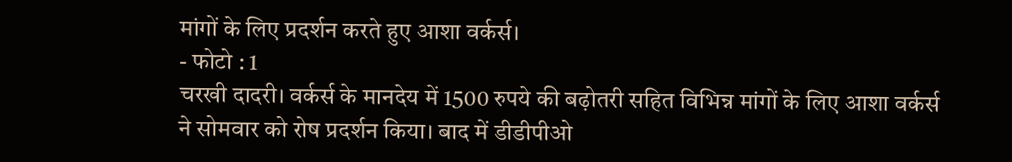मांगों के लिए प्रदर्शन करते हुए आशा वर्कर्स।
- फोटो : 1
चरखी दादरी। वर्कर्स के मानदेय में 1500 रुपये की बढ़ोतरी सहित विभिन्न मांगों के लिए आशा वर्कर्स ने सोमवार को रोष प्रदर्शन किया। बाद में डीडीपीओ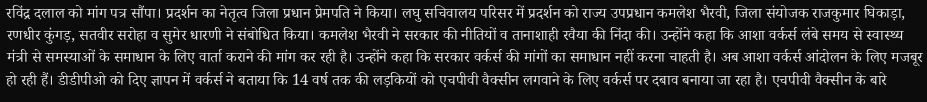रविंद्र दलाल को मांग पत्र सौंपा। प्रदर्शन का नेतृत्व जिला प्रधान प्रेमपति ने किया। लघु सचिवालय परिसर में प्रदर्शन को राज्य उपप्रधान कमलेश भैरवी, जिला संयोजक राजकुमार घिकाड़ा, रणधीर कुंगड़, सतवीर सरोहा व सुमेर धारणी ने संबोधित किया। कमलेश भैरवी ने सरकार की नीतियों व तानाशाही रवैया की निंदा की। उन्होंने कहा कि आशा वर्कर्स लंबे समय से स्वास्थ्य मंत्री से समस्याओं के समाधान के लिए वार्ता कराने की मांग कर रही है। उन्होंने कहा कि सरकार वर्कर्स की मांगों का समाधान नहीं करना चाहती है। अब आशा वर्कर्स आंदोलन के लिए मजबूर हो रही हैं। डीडीपीओ को दिए ज्ञापन में वर्कर्स ने बताया कि 14 वर्ष तक की लड़कियों को एचपीवी वैक्सीन लगवाने के लिए वर्कर्स पर दबाव बनाया जा रहा है। एचपीवी वैक्सीन के बारे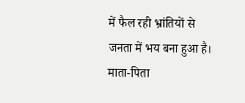में फैल रही भ्रांतियों से जनता में भय बना हुआ है। माता-पिता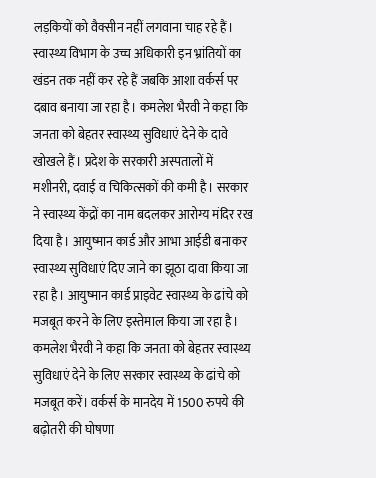लड़कियों को वैक्सीन नहीं लगवाना चाह रहे हैं। स्वास्थ्य विभाग के उच्च अधिकारी इन भ्रांतियों का खंडन तक नहीं कर रहे हैं जबकि आशा वर्कर्स पर दबाव बनाया जा रहा है। कमलेश भैरवी ने कहा कि जनता को बेहतर स्वास्थ्य सुविधाएं देने के दावे खोखले हैं। प्रदेश के सरकारी अस्पतालों में मशीनरी, दवाई व चिकित्सकों की कमी है। सरकार ने स्वास्थ्य केंद्रों का नाम बदलकर आरोग्य मंदिर रख दिया है। आयुष्मान कार्ड और आभा आईडी बनाकर स्वास्थ्य सुविधाएं दिए जाने का झूठा दावा किया जा रहा है। आयुष्मान कार्ड प्राइवेट स्वास्थ्य के ढांचे को मजबूत करने के लिए इस्तेमाल किया जा रहा है। कमलेश भैरवी ने कहा कि जनता को बेहतर स्वास्थ्य सुविधाएं देने के लिए सरकार स्वास्थ्य के ढांचे को मजबूत करें। वर्कर्स के मानदेय में 1500 रुपये की बढ़ोतरी की घोषणा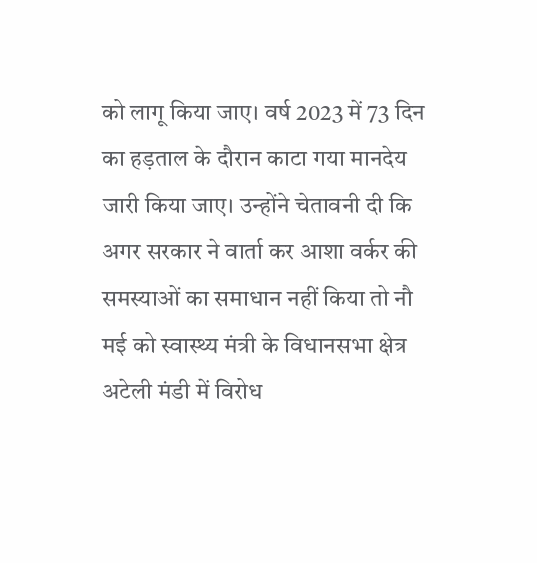को लागू किया जाए। वर्ष 2023 में 73 दिन का हड़ताल के दौरान काटा गया मानदेय जारी किया जाए। उन्होंने चेतावनी दी कि अगर सरकार ने वार्ता कर आशा वर्कर की समस्याओं का समाधान नहीं किया तो नौ मई को स्वास्थ्य मंत्री के विधानसभा क्षेत्र अटेली मंडी में विरोध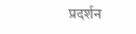प्रदर्शन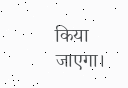किया जाएगा।